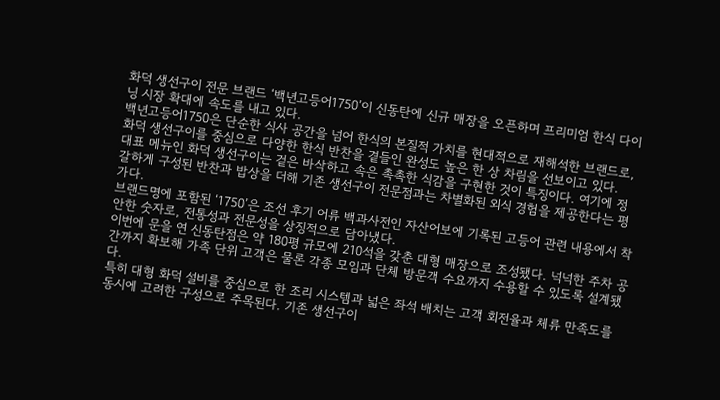화덕 생선구이 전문 브랜드 ‘백년고등어1750’이 신동탄에 신규 매장을 오픈하며 프리미엄 한식 다이닝 시장 확대에 속도를 내고 있다.
백년고등어1750은 단순한 식사 공간을 넘어 한식의 본질적 가치를 현대적으로 재해석한 브랜드로, 화덕 생선구이를 중심으로 다양한 한식 반찬을 곁들인 완성도 높은 한 상 차림을 선보이고 있다.
대표 메뉴인 화덕 생선구이는 겉은 바삭하고 속은 촉촉한 식감을 구현한 것이 특징이다. 여기에 정갈하게 구성된 반찬과 밥상을 더해 기존 생선구이 전문점과는 차별화된 외식 경험을 제공한다는 평가다.
브랜드명에 포함된 ‘1750’은 조선 후기 어류 백과사전인 자산어보에 기록된 고등어 관련 내용에서 착안한 숫자로, 전통성과 전문성을 상징적으로 담아냈다.
이번에 문을 연 신동탄점은 약 180평 규모에 210석을 갖춘 대형 매장으로 조성됐다. 넉넉한 주차 공간까지 확보해 가족 단위 고객은 물론 각종 모임과 단체 방문객 수요까지 수용할 수 있도록 설계됐다.
특히 대형 화덕 설비를 중심으로 한 조리 시스템과 넓은 좌석 배치는 고객 회전율과 체류 만족도를 동시에 고려한 구성으로 주목된다. 기존 생선구이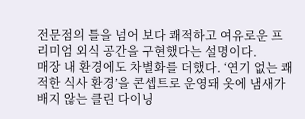전문점의 틀을 넘어 보다 쾌적하고 여유로운 프리미엄 외식 공간을 구현했다는 설명이다.
매장 내 환경에도 차별화를 더했다. ‘연기 없는 쾌적한 식사 환경’을 콘셉트로 운영돼 옷에 냄새가 배지 않는 클린 다이닝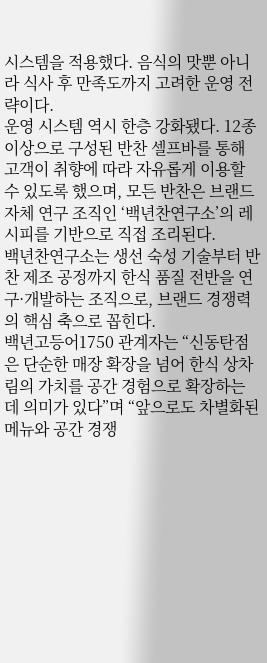시스템을 적용했다. 음식의 맛뿐 아니라 식사 후 만족도까지 고려한 운영 전략이다.
운영 시스템 역시 한층 강화됐다. 12종 이상으로 구성된 반찬 셀프바를 통해 고객이 취향에 따라 자유롭게 이용할 수 있도록 했으며, 모든 반찬은 브랜드 자체 연구 조직인 ‘백년찬연구소’의 레시피를 기반으로 직접 조리된다.
백년찬연구소는 생선 숙성 기술부터 반찬 제조 공정까지 한식 품질 전반을 연구·개발하는 조직으로, 브랜드 경쟁력의 핵심 축으로 꼽힌다.
백년고등어1750 관계자는 “신동탄점은 단순한 매장 확장을 넘어 한식 상차림의 가치를 공간 경험으로 확장하는 데 의미가 있다”며 “앞으로도 차별화된 메뉴와 공간 경쟁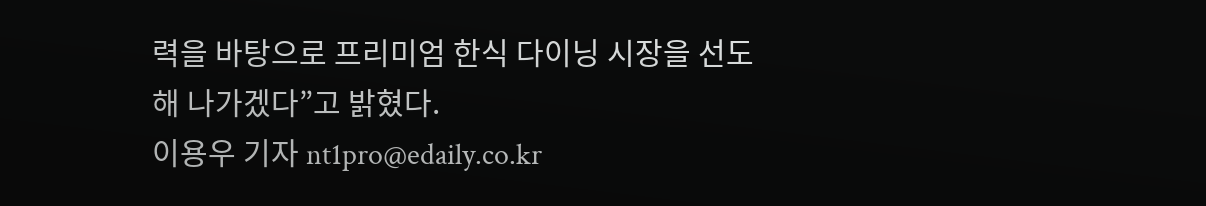력을 바탕으로 프리미엄 한식 다이닝 시장을 선도해 나가겠다”고 밝혔다.
이용우 기자 nt1pro@edaily.co.kr